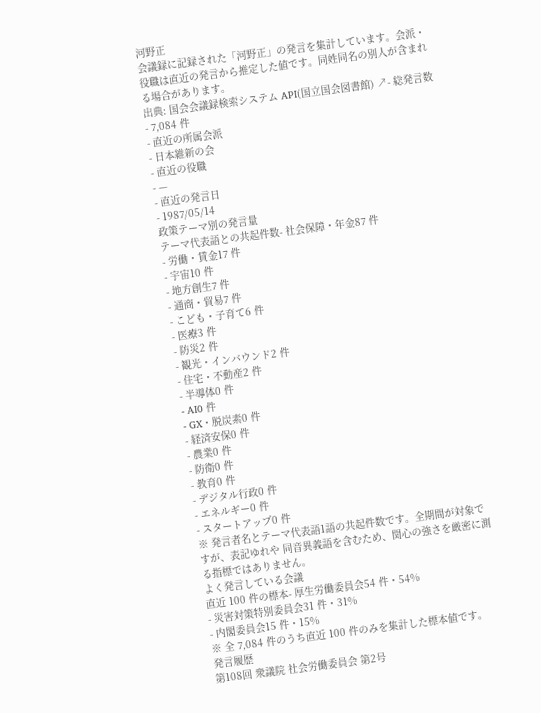河野正
会議録に記録された「河野正」の発言を集計しています。会派・役職は直近の発言から推定した値です。同姓同名の別人が含まれる場合があります。
出典: 国会会議録検索システム API(国立国会図書館) ↗- 総発言数
- 7,084 件
- 直近の所属会派
- 日本維新の会
- 直近の役職
- —
- 直近の発言日
- 1987/05/14
政策テーマ別の発言量
テーマ代表語との共起件数- 社会保障・年金87 件
- 労働・賃金17 件
- 宇宙10 件
- 地方創生7 件
- 通商・貿易7 件
- こども・子育て6 件
- 医療3 件
- 防災2 件
- 観光・インバウンド2 件
- 住宅・不動産2 件
- 半導体0 件
- AI0 件
- GX・脱炭素0 件
- 経済安保0 件
- 農業0 件
- 防衛0 件
- 教育0 件
- デジタル行政0 件
- エネルギー0 件
- スタートアップ0 件
※ 発言者名とテーマ代表語1語の共起件数です。全期間が対象ですが、表記ゆれや 同音異義語を含むため、関心の強さを厳密に測る指標ではありません。
よく発言している会議
直近 100 件の標本- 厚生労働委員会54 件・54%
- 災害対策特別委員会31 件・31%
- 内閣委員会15 件・15%
※ 全 7,084 件のうち直近 100 件のみを集計した標本値です。
発言履歴
第108回 衆議院 社会労働委員会 第2号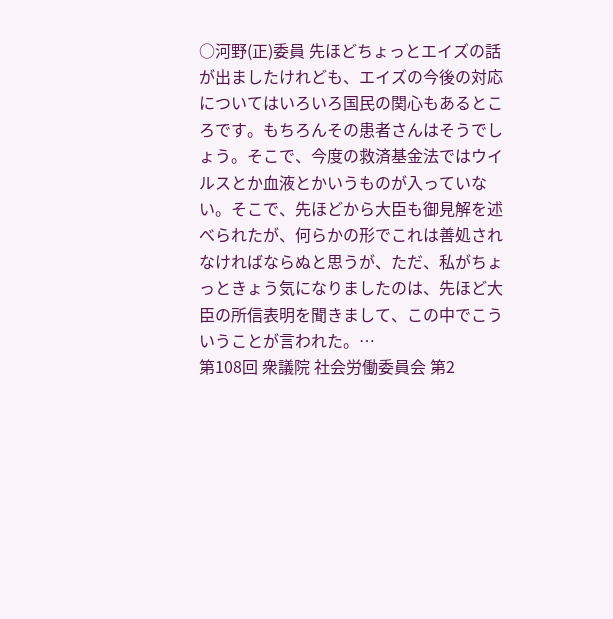○河野(正)委員 先ほどちょっとエイズの話が出ましたけれども、エイズの今後の対応についてはいろいろ国民の関心もあるところです。もちろんその患者さんはそうでしょう。そこで、今度の救済基金法ではウイルスとか血液とかいうものが入っていない。そこで、先ほどから大臣も御見解を述べられたが、何らかの形でこれは善処されなければならぬと思うが、ただ、私がちょっときょう気になりましたのは、先ほど大臣の所信表明を聞きまして、この中でこういうことが言われた。…
第108回 衆議院 社会労働委員会 第2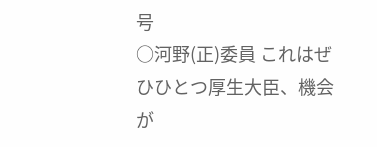号
○河野(正)委員 これはぜひひとつ厚生大臣、機会が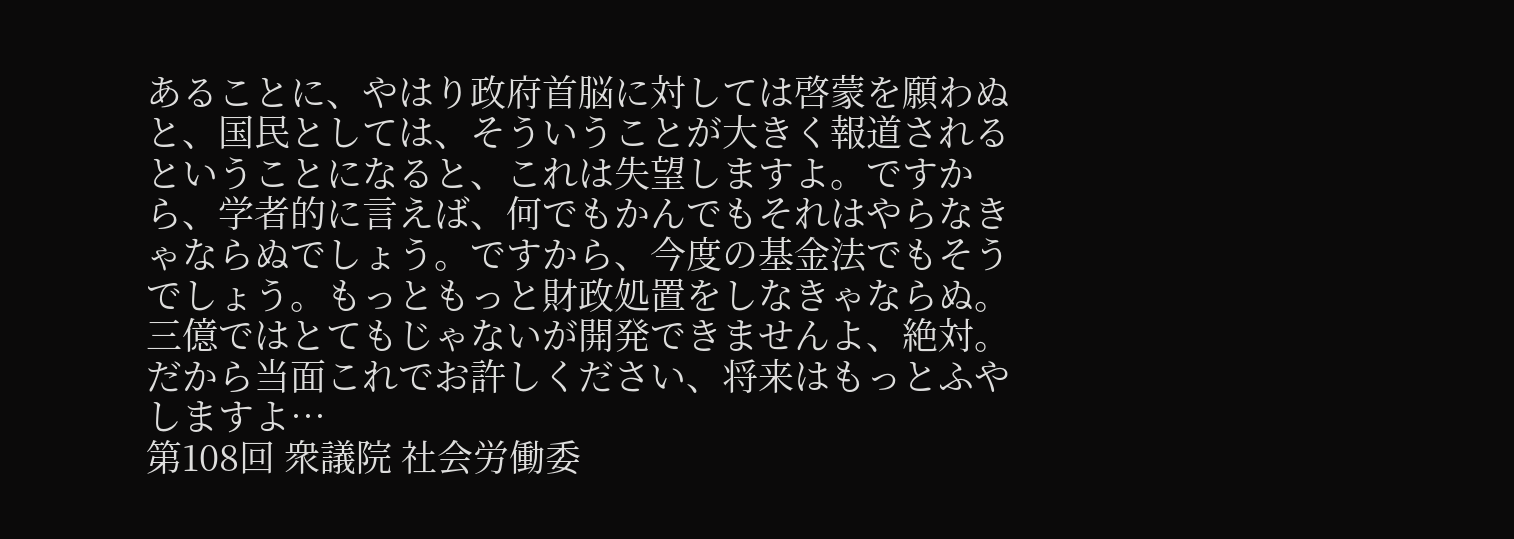あることに、やはり政府首脳に対しては啓蒙を願わぬと、国民としては、そういうことが大きく報道されるということになると、これは失望しますよ。ですから、学者的に言えば、何でもかんでもそれはやらなきゃならぬでしょう。ですから、今度の基金法でもそうでしょう。もっともっと財政処置をしなきゃならぬ。三億ではとてもじゃないが開発できませんよ、絶対。だから当面これでお許しください、将来はもっとふやしますよ…
第108回 衆議院 社会労働委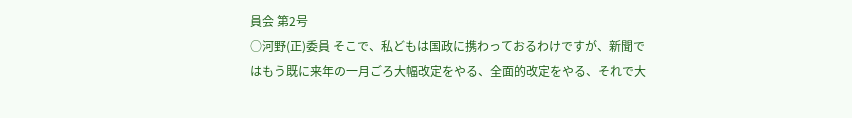員会 第2号
○河野(正)委員 そこで、私どもは国政に携わっておるわけですが、新聞ではもう既に来年の一月ごろ大幅改定をやる、全面的改定をやる、それで大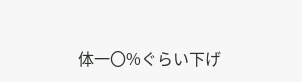体一〇%ぐらい下げ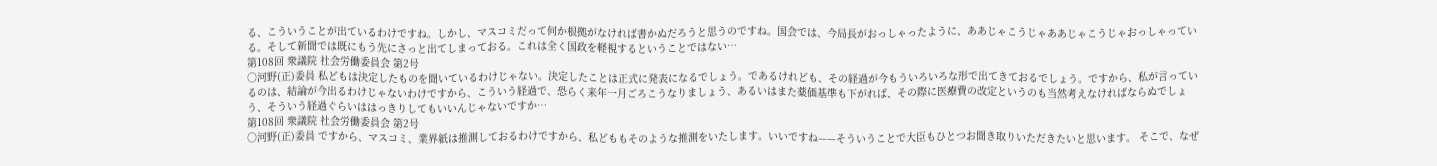る、こういうことが出ているわけですね。しかし、マスコミだって何か根拠がなければ書かぬだろうと思うのですね。国会では、今局長がおっしゃったように、ああじゃこうじゃああじゃこうじゃおっしゃっている。そして新聞では既にもう先にさっと出てしまっておる。これは全く国政を軽視するということではない…
第108回 衆議院 社会労働委員会 第2号
○河野(正)委員 私どもは決定したものを聞いているわけじゃない。決定したことは正式に発表になるでしょう。であるけれども、その経過が今もういろいろな形で出てきておるでしょう。ですから、私が言っているのは、結論が今出るわけじゃないわけですから、こういう経過で、恐らく来年一月ごろこうなりましょう、あるいはまた薬価基準も下がれば、その際に医療費の改定というのも当然考えなければならぬでしょう、そういう経過ぐらいははっきりしてもいいんじゃないですか…
第108回 衆議院 社会労働委員会 第2号
○河野(正)委員 ですから、マスコミ、業界紙は推測しておるわけですから、私どももそのような推測をいたします。いいですね——そういうことで大臣もひとつお聞き取りいただきたいと思います。 そこで、なぜ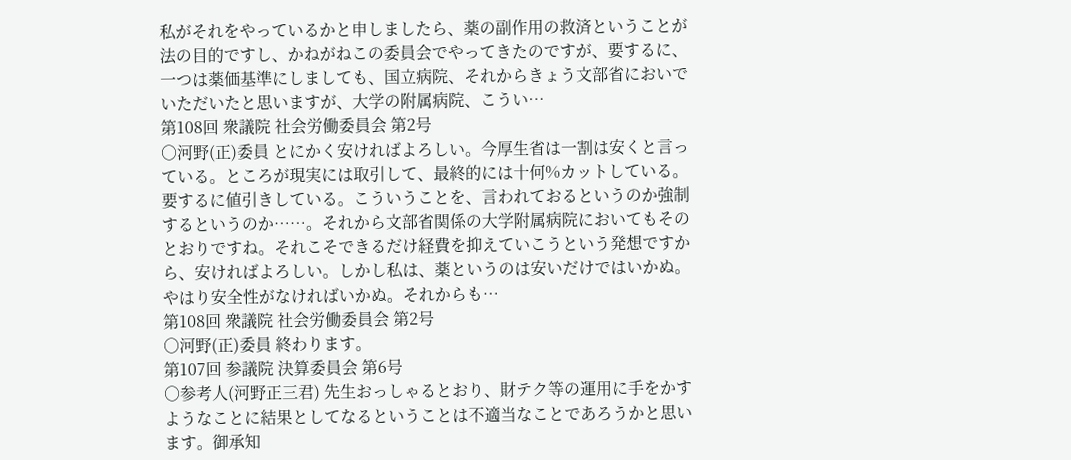私がそれをやっているかと申しましたら、薬の副作用の救済ということが法の目的ですし、かねがねこの委員会でやってきたのですが、要するに、一つは薬価基準にしましても、国立病院、それからきょう文部省においでいただいたと思いますが、大学の附属病院、こうい…
第108回 衆議院 社会労働委員会 第2号
○河野(正)委員 とにかく安ければよろしい。今厚生省は一割は安くと言っている。ところが現実には取引して、最終的には十何%カットしている。要するに値引きしている。こういうことを、言われておるというのか強制するというのか……。それから文部省関係の大学附属病院においてもそのとおりですね。それこそできるだけ経費を抑えていこうという発想ですから、安ければよろしい。しかし私は、薬というのは安いだけではいかぬ。やはり安全性がなければいかぬ。それからも…
第108回 衆議院 社会労働委員会 第2号
○河野(正)委員 終わります。
第107回 参議院 決算委員会 第6号
○参考人(河野正三君) 先生おっしゃるとおり、財テク等の運用に手をかすようなことに結果としてなるということは不適当なことであろうかと思います。御承知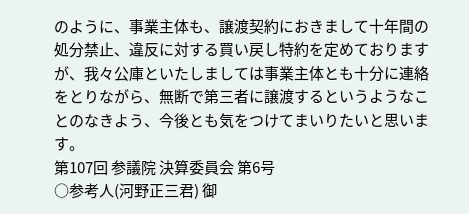のように、事業主体も、譲渡契約におきまして十年間の処分禁止、違反に対する買い戻し特約を定めておりますが、我々公庫といたしましては事業主体とも十分に連絡をとりながら、無断で第三者に譲渡するというようなことのなきよう、今後とも気をつけてまいりたいと思います。
第107回 参議院 決算委員会 第6号
○参考人(河野正三君) 御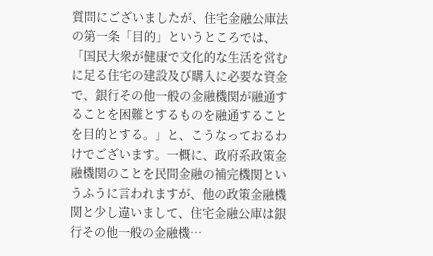質問にございましたが、住宅金融公庫法の第一条「目的」というところでは、「国民大衆が健康で文化的な生活を営むに足る住宅の建設及び購入に必要な資金で、銀行その他一般の金融機関が融通することを困難とするものを融通することを目的とする。」と、こうなっておるわけでございます。一概に、政府系政策金融機関のことを民間金融の補完機関というふうに言われますが、他の政策金融機関と少し違いまして、住宅金融公庫は銀行その他一般の金融機…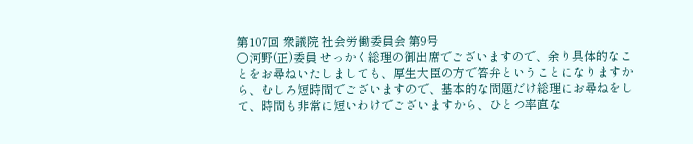第107回 衆議院 社会労働委員会 第9号
○河野(正)委員 せっかく総理の御出席でございますので、余り具体的なことをお尋ねいたしましても、厚生大臣の方で答弁ということになりますから、むしろ短時間でございますので、基本的な問題だけ総理にお尋ねをして、時間も非常に短いわけでございますから、ひとつ率直な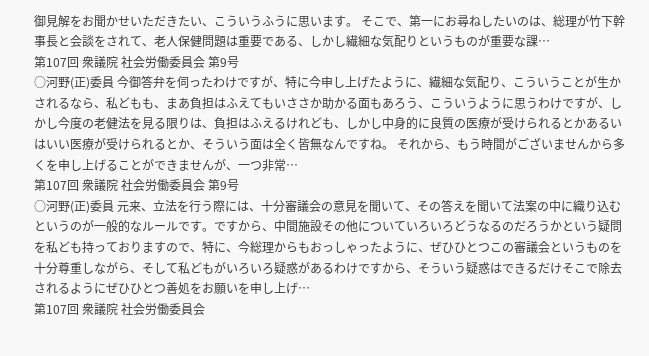御見解をお聞かせいただきたい、こういうふうに思います。 そこで、第一にお尋ねしたいのは、総理が竹下幹事長と会談をされて、老人保健問題は重要である、しかし繊細な気配りというものが重要な課…
第107回 衆議院 社会労働委員会 第9号
○河野(正)委員 今御答弁を伺ったわけですが、特に今申し上げたように、繊細な気配り、こういうことが生かされるなら、私どもも、まあ負担はふえてもいささか助かる面もあろう、こういうように思うわけですが、しかし今度の老健法を見る限りは、負担はふえるけれども、しかし中身的に良質の医療が受けられるとかあるいはいい医療が受けられるとか、そういう面は全く皆無なんですね。 それから、もう時間がございませんから多くを申し上げることができませんが、一つ非常…
第107回 衆議院 社会労働委員会 第9号
○河野(正)委員 元来、立法を行う際には、十分審議会の意見を聞いて、その答えを聞いて法案の中に織り込むというのが一般的なルールです。ですから、中間施設その他についていろいろどうなるのだろうかという疑問を私ども持っておりますので、特に、今総理からもおっしゃったように、ぜひひとつこの審議会というものを十分尊重しながら、そして私どもがいろいろ疑惑があるわけですから、そういう疑惑はできるだけそこで除去されるようにぜひひとつ善処をお願いを申し上げ…
第107回 衆議院 社会労働委員会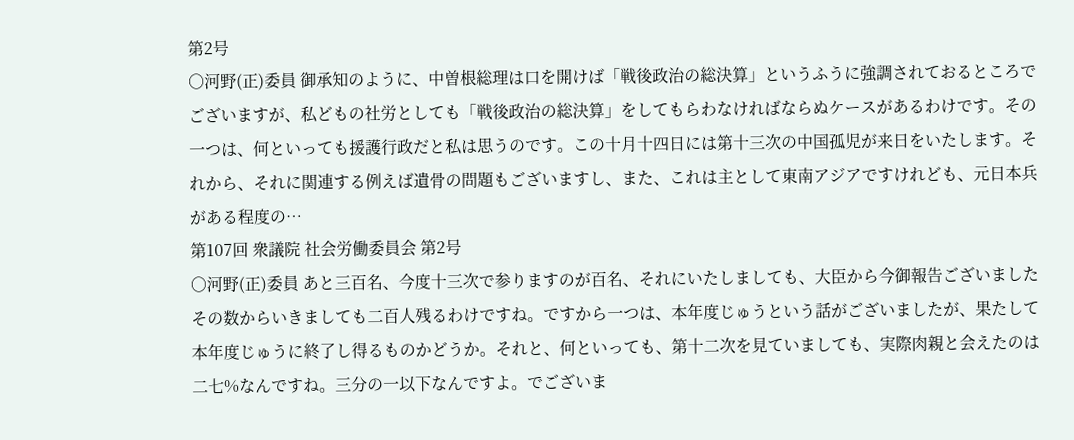第2号
○河野(正)委員 御承知のように、中曽根総理は口を開けば「戦後政治の総決算」というふうに強調されておるところでございますが、私どもの社労としても「戦後政治の総決算」をしてもらわなければならぬケースがあるわけです。その一つは、何といっても援護行政だと私は思うのです。この十月十四日には第十三次の中国孤児が来日をいたします。それから、それに関連する例えば遺骨の問題もございますし、また、これは主として東南アジアですけれども、元日本兵がある程度の…
第107回 衆議院 社会労働委員会 第2号
○河野(正)委員 あと三百名、今度十三次で参りますのが百名、それにいたしましても、大臣から今御報告ございましたその数からいきましても二百人残るわけですね。ですから一つは、本年度じゅうという話がございましたが、果たして本年度じゅうに終了し得るものかどうか。それと、何といっても、第十二次を見ていましても、実際肉親と会えたのは二七%なんですね。三分の一以下なんですよ。でございま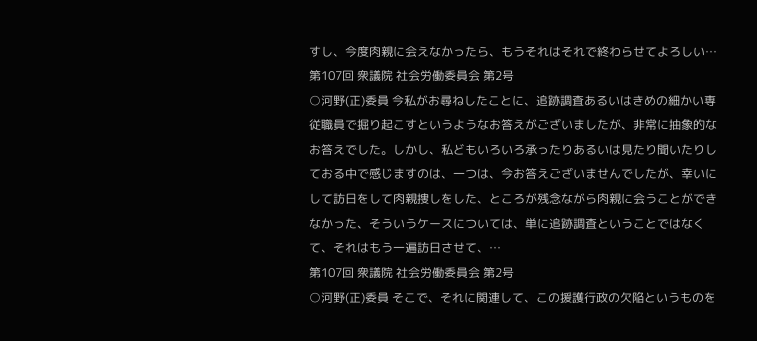すし、今度肉親に会えなかったら、もうそれはそれで終わらせてよろしい…
第107回 衆議院 社会労働委員会 第2号
○河野(正)委員 今私がお尋ねしたことに、追跡調査あるいはきめの細かい専従職員で掘り起こすというようなお答えがございましたが、非常に抽象的なお答えでした。しかし、私どもいろいろ承ったりあるいは見たり聞いたりしておる中で感じますのは、一つは、今お答えございませんでしたが、幸いにして訪日をして肉親捜しをした、ところが残念ながら肉親に会うことができなかった、そういうケースについては、単に追跡調査ということではなくて、それはもう一遍訪日させて、…
第107回 衆議院 社会労働委員会 第2号
○河野(正)委員 そこで、それに関連して、この援護行政の欠陥というものを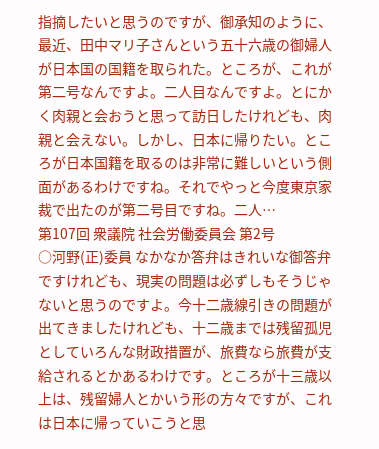指摘したいと思うのですが、御承知のように、最近、田中マリ子さんという五十六歳の御婦人が日本国の国籍を取られた。ところが、これが第二号なんですよ。二人目なんですよ。とにかく肉親と会おうと思って訪日したけれども、肉親と会えない。しかし、日本に帰りたい。ところが日本国籍を取るのは非常に難しいという側面があるわけですね。それでやっと今度東京家裁で出たのが第二号目ですね。二人…
第107回 衆議院 社会労働委員会 第2号
○河野(正)委員 なかなか答弁はきれいな御答弁ですけれども、現実の問題は必ずしもそうじゃないと思うのですよ。今十二歳線引きの問題が出てきましたけれども、十二歳までは残留孤児としていろんな財政措置が、旅費なら旅費が支給されるとかあるわけです。ところが十三歳以上は、残留婦人とかいう形の方々ですが、これは日本に帰っていこうと思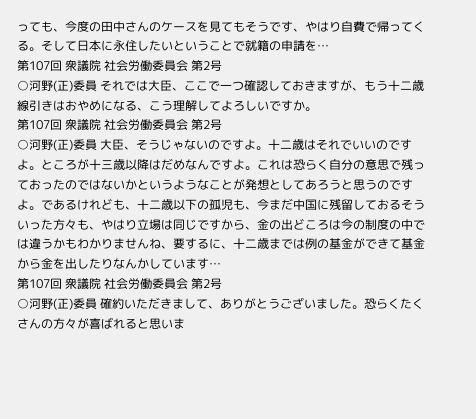っても、今度の田中さんのケースを見てもそうです、やはり自費で帰ってくる。そして日本に永住したいということで就籍の申請を…
第107回 衆議院 社会労働委員会 第2号
○河野(正)委員 それでは大臣、ここで一つ確認しておきますが、もう十二歳線引きはおやめになる、こう理解してよろしいですか。
第107回 衆議院 社会労働委員会 第2号
○河野(正)委員 大臣、そうじゃないのですよ。十二歳はそれでいいのですよ。ところが十三歳以降はだめなんですよ。これは恐らく自分の意思で残っておったのではないかというようなことが発想としてあろうと思うのですよ。であるけれども、十二歳以下の孤児も、今まだ中国に残留しておるそういった方々も、やはり立場は同じですから、金の出どころは今の制度の中では違うかもわかりませんね、要するに、十二歳までは例の基金ができて基金から金を出したりなんかしています…
第107回 衆議院 社会労働委員会 第2号
○河野(正)委員 確約いただきまして、ありがとうございました。恐らくたくさんの方々が喜ばれると思いま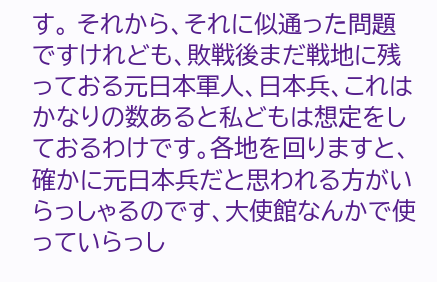す。 それから、それに似通った問題ですけれども、敗戦後まだ戦地に残っておる元日本軍人、日本兵、これはかなりの数あると私どもは想定をしておるわけです。各地を回りますと、確かに元日本兵だと思われる方がいらっしゃるのです、大使館なんかで使っていらっし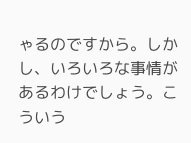ゃるのですから。しかし、いろいろな事情があるわけでしょう。こういう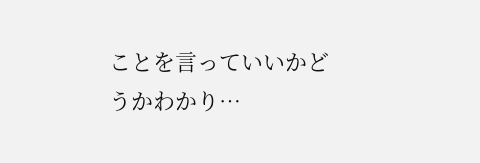ことを言っていいかどうかわかり…